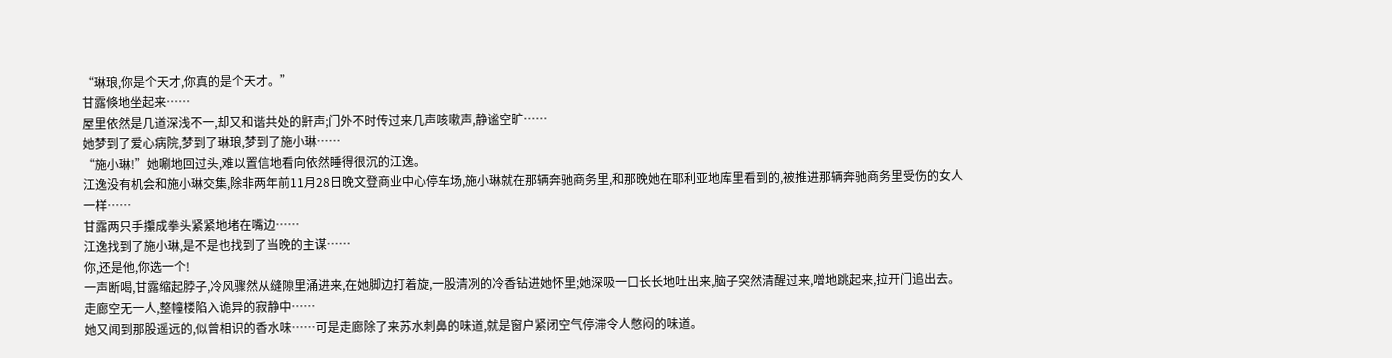“琳琅,你是个天才,你真的是个天才。”
甘露倏地坐起来……
屋里依然是几道深浅不一,却又和谐共处的鼾声;门外不时传过来几声咳嗽声,静谧空旷……
她梦到了爱心病院,梦到了琳琅,梦到了施小琳……
“施小琳!”她唰地回过头,难以置信地看向依然睡得很沉的江逸。
江逸没有机会和施小琳交集,除非两年前11月28日晚文登商业中心停车场,施小琳就在那辆奔驰商务里,和那晚她在耶利亚地库里看到的,被推进那辆奔驰商务里受伤的女人一样……
甘露两只手攥成拳头紧紧地堵在嘴边……
江逸找到了施小琳,是不是也找到了当晚的主谋……
你,还是他,你选一个!
一声断喝,甘露缩起脖子,冷风骤然从缝隙里涌进来,在她脚边打着旋,一股清冽的冷香钻进她怀里;她深吸一口长长地吐出来,脑子突然清醒过来,噌地跳起来,拉开门追出去。
走廊空无一人,整幢楼陷入诡异的寂静中……
她又闻到那股遥远的,似曾相识的香水味……可是走廊除了来苏水刺鼻的味道,就是窗户紧闭空气停滞令人憋闷的味道。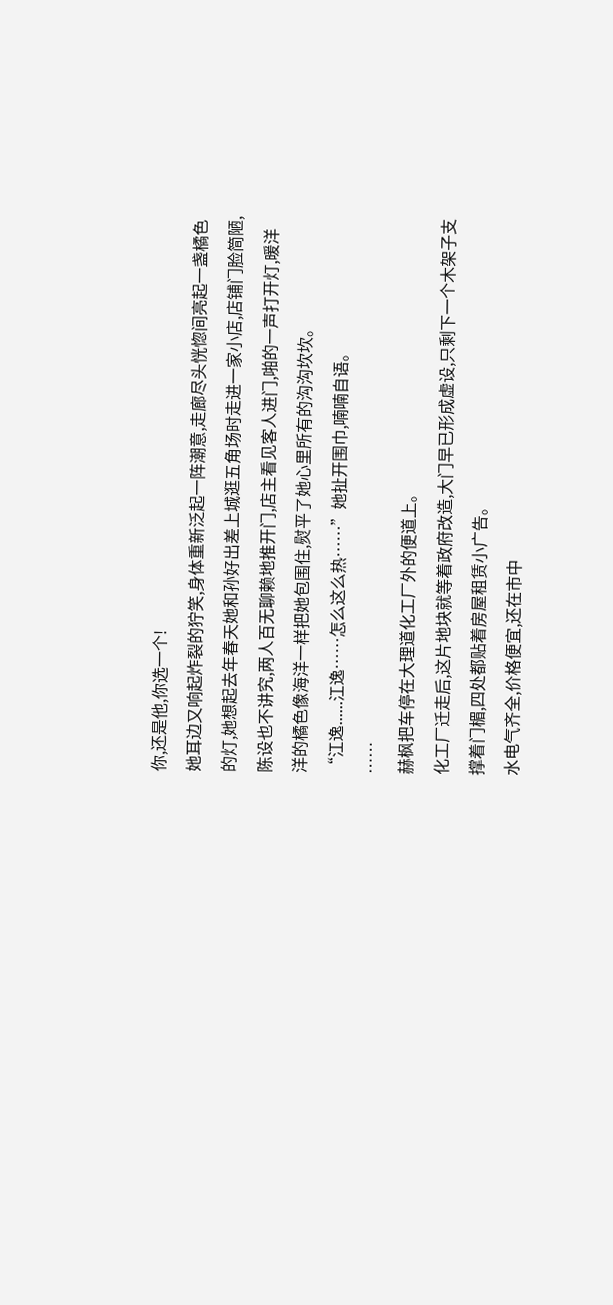你,还是他,你选一个!
她耳边又响起炸裂的狞笑,身体重新泛起一阵潮意,走廊尽头恍惚间亮起一盏橘色的灯,她想起去年春天她和孙好出差上城逛五角场时走进一家小店,店铺门脸简陋,陈设也不讲究,两人百无聊赖地推开门,店主看见客人进门,啪的一声打开灯,暖洋洋的橘色像海洋一样把她包围住,熨平了她心里所有的沟沟坎坎。
“江逸......江逸……怎么这么热……”她扯开围巾,喃喃自语。
……
赫枫把车停在大理道化工厂外的便道上。
化工厂迁走后,这片地块就等着政府改造,大门早已形成虚设,只剩下一个木架子支撑着门楣,四处都贴着房屋租赁小广告。
水电气齐全,价格便宜,还在市中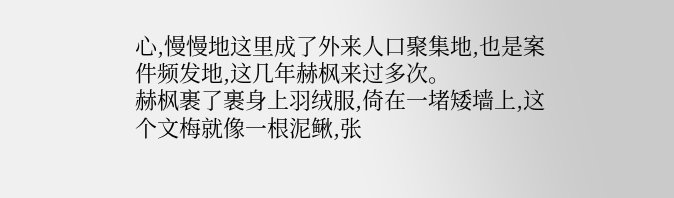心,慢慢地这里成了外来人口聚集地,也是案件频发地,这几年赫枫来过多次。
赫枫裹了裹身上羽绒服,倚在一堵矮墙上,这个文梅就像一根泥鳅,张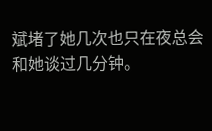斌堵了她几次也只在夜总会和她谈过几分钟。